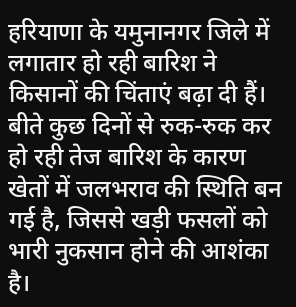हरियाणा के यमुनानगर जिले में लगातार हो रही बारिश ने किसानों की चिंताएं बढ़ा दी हैं। बीते कुछ दिनों से रुक-रुक कर हो रही तेज बारिश के कारण खेतों में जलभराव की स्थिति बन गई है, जिससे खड़ी फसलों को भारी नुकसान होने की आशंका है।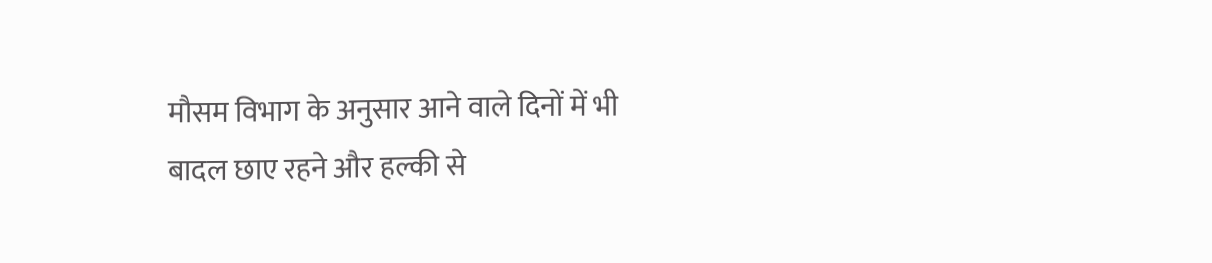मौसम विभाग के अनुसार आने वाले दिनों में भी बादल छाए रहने और हल्की से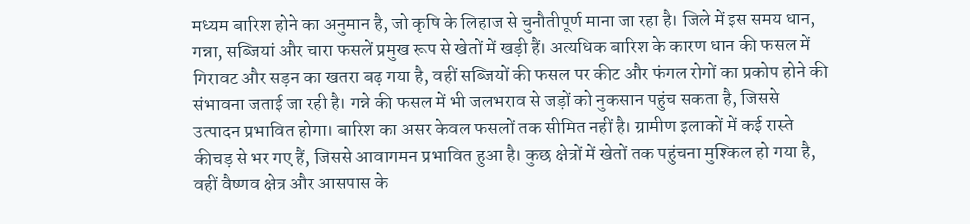मध्यम बारिश होने का अनुमान है, जो कृषि के लिहाज से चुनौतीपूर्ण माना जा रहा है। जिले में इस समय धान, गन्ना, सब्जियां और चारा फसलें प्रमुख रूप से खेतों में खड़ी हैं। अत्यधिक बारिश के कारण धान की फसल में गिरावट और सड़न का खतरा बढ़ गया है, वहीं सब्जियों की फसल पर कीट और फंगल रोगों का प्रकोप होने की संभावना जताई जा रही है। गन्ने की फसल में भी जलभराव से जड़ों को नुकसान पहुंच सकता है, जिससे उत्पादन प्रभावित होगा। बारिश का असर केवल फसलों तक सीमित नहीं है। ग्रामीण इलाकों में कई रास्ते कीचड़ से भर गए हैं, जिससे आवागमन प्रभावित हुआ है। कुछ क्षेत्रों में खेतों तक पहुंचना मुश्किल हो गया है, वहीं वैष्णव क्षेत्र और आसपास के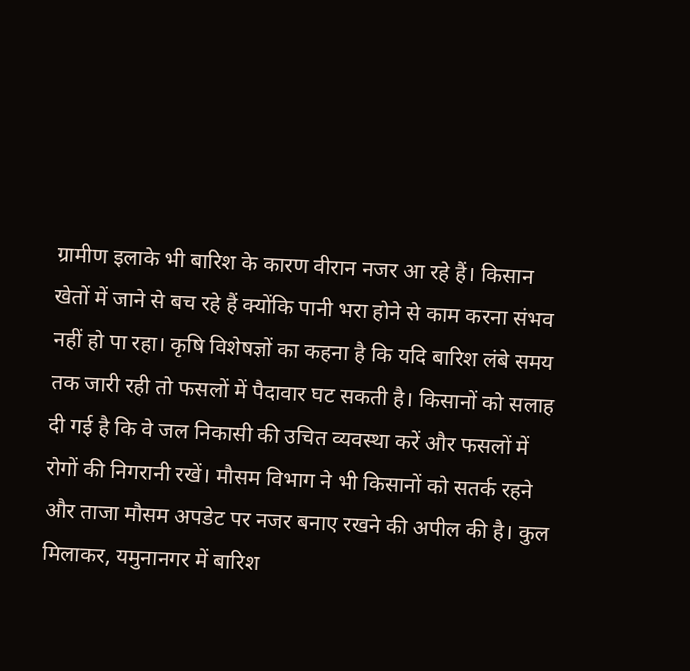ग्रामीण इलाके भी बारिश के कारण वीरान नजर आ रहे हैं। किसान खेतों में जाने से बच रहे हैं क्योंकि पानी भरा होने से काम करना संभव नहीं हो पा रहा। कृषि विशेषज्ञों का कहना है कि यदि बारिश लंबे समय तक जारी रही तो फसलों में पैदावार घट सकती है। किसानों को सलाह दी गई है कि वे जल निकासी की उचित व्यवस्था करें और फसलों में रोगों की निगरानी रखें। मौसम विभाग ने भी किसानों को सतर्क रहने और ताजा मौसम अपडेट पर नजर बनाए रखने की अपील की है। कुल मिलाकर, यमुनानगर में बारिश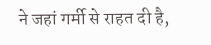ने जहां गर्मी से राहत दी है,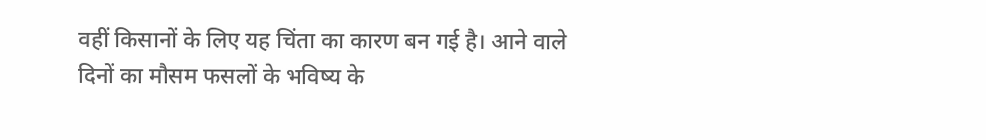वहीं किसानों के लिए यह चिंता का कारण बन गई है। आने वाले दिनों का मौसम फसलों के भविष्य के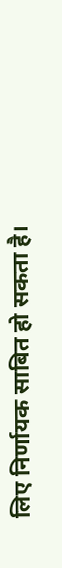लिए निर्णायक साबित हो सकता है।